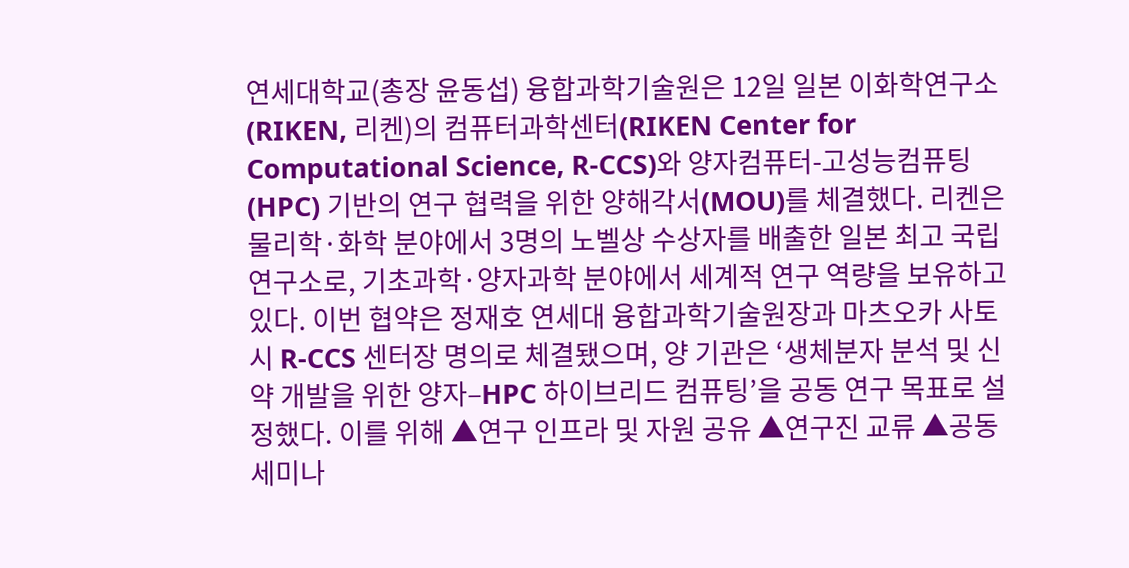연세대학교(총장 윤동섭) 융합과학기술원은 12일 일본 이화학연구소(RIKEN, 리켄)의 컴퓨터과학센터(RIKEN Center for Computational Science, R-CCS)와 양자컴퓨터-고성능컴퓨팅(HPC) 기반의 연구 협력을 위한 양해각서(MOU)를 체결했다. 리켄은 물리학·화학 분야에서 3명의 노벨상 수상자를 배출한 일본 최고 국립 연구소로, 기초과학·양자과학 분야에서 세계적 연구 역량을 보유하고 있다. 이번 협약은 정재호 연세대 융합과학기술원장과 마츠오카 사토시 R-CCS 센터장 명의로 체결됐으며, 양 기관은 ‘생체분자 분석 및 신약 개발을 위한 양자–HPC 하이브리드 컴퓨팅’을 공동 연구 목표로 설정했다. 이를 위해 ▲연구 인프라 및 자원 공유 ▲연구진 교류 ▲공동 세미나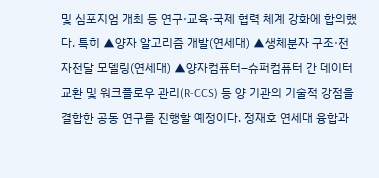및 심포지엄 개최 등 연구·교육·국제 협력 체계 강화에 합의했다. 특히 ▲양자 알고리즘 개발(연세대) ▲생체분자 구조·전자전달 모델링(연세대) ▲양자컴퓨터–슈퍼컴퓨터 간 데이터 교환 및 워크플로우 관리(R-CCS) 등 양 기관의 기술적 강점을 결합한 공동 연구를 진행할 예정이다. 정재호 연세대 융합과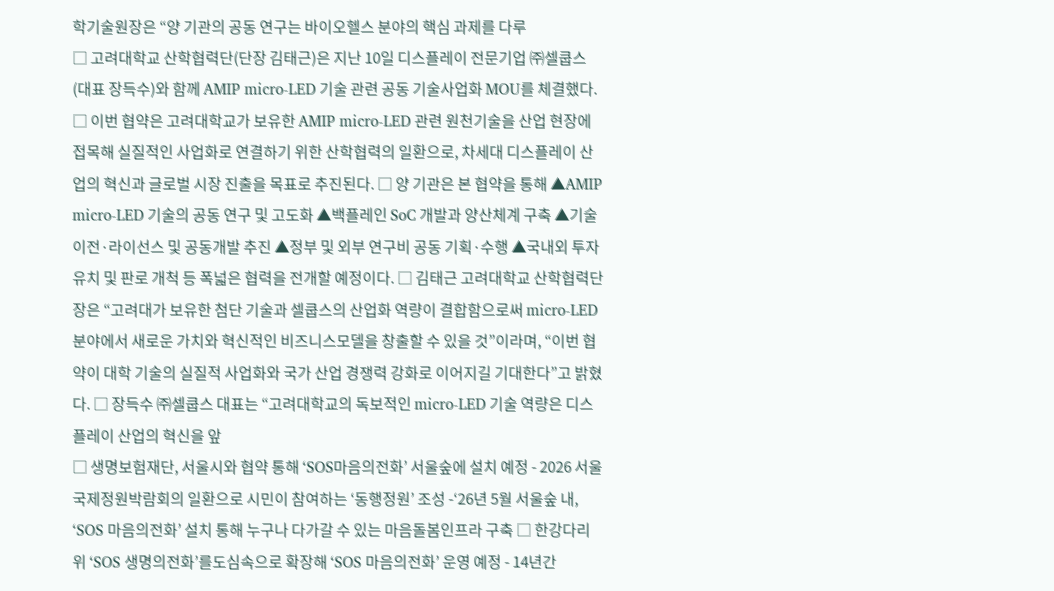학기술원장은 “양 기관의 공동 연구는 바이오헬스 분야의 핵심 과제를 다루
□ 고려대학교 산학협력단(단장 김태근)은 지난 10일 디스플레이 전문기업 ㈜셀쿱스(대표 장득수)와 함께 AMIP micro-LED 기술 관련 공동 기술사업화 MOU를 체결했다. □ 이번 협약은 고려대학교가 보유한 AMIP micro-LED 관련 원천기술을 산업 현장에 접목해 실질적인 사업화로 연결하기 위한 산학협력의 일환으로, 차세대 디스플레이 산업의 혁신과 글로벌 시장 진출을 목표로 추진된다. □ 양 기관은 본 협약을 통해 ▲AMIP micro-LED 기술의 공동 연구 및 고도화 ▲백플레인 SoC 개발과 양산체계 구축 ▲기술이전·라이선스 및 공동개발 추진 ▲정부 및 외부 연구비 공동 기획·수행 ▲국내외 투자 유치 및 판로 개척 등 폭넓은 협력을 전개할 예정이다. □ 김태근 고려대학교 산학협력단장은 “고려대가 보유한 첨단 기술과 셀쿱스의 산업화 역량이 결합함으로써 micro-LED 분야에서 새로운 가치와 혁신적인 비즈니스모델을 창출할 수 있을 것”이라며, “이번 협약이 대학 기술의 실질적 사업화와 국가 산업 경쟁력 강화로 이어지길 기대한다”고 밝혔다. □ 장득수 ㈜셀쿱스 대표는 “고려대학교의 독보적인 micro-LED 기술 역량은 디스플레이 산업의 혁신을 앞
□ 생명보험재단, 서울시와 협약 통해 ‘SOS마음의전화’ 서울숲에 설치 예정 - 2026 서울국제정원박람회의 일환으로 시민이 참여하는 ‘동행정원’ 조성 -‘26년 5월 서울숲 내, ‘SOS 마음의전화’ 설치 통해 누구나 다가갈 수 있는 마음돌봄인프라 구축 □ 한강다리위 ‘SOS 생명의전화’를도심속으로 확장해 ‘SOS 마음의전화’ 운영 예정 - 14년간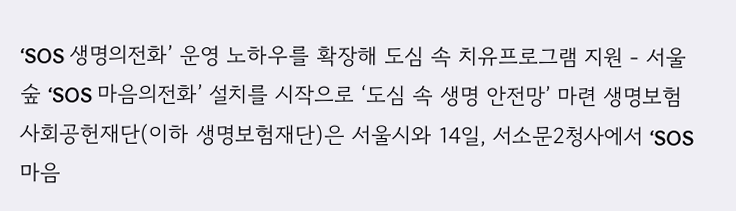‘SOS 생명의전화’ 운영 노하우를 확장해 도심 속 치유프로그램 지원 - 서울숲 ‘SOS 마음의전화’ 설치를 시작으로 ‘도심 속 생명 안전망’ 마련 생명보험사회공헌재단(이하 생명보험재단)은 서울시와 14일, 서소문2청사에서 ‘SOS 마음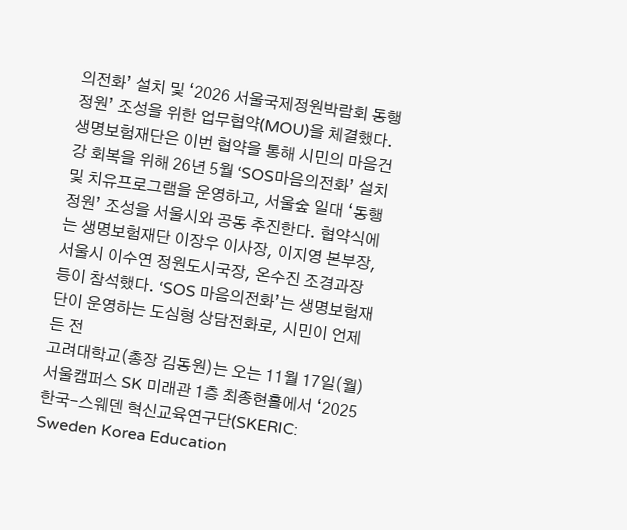의전화’ 설치 및 ‘2026 서울국제정원박람회 동행정원’ 조성을 위한 업무협약(MOU)을 체결했다. 생명보험재단은 이번 협약을 통해 시민의 마음건강 회복을 위해 26년 5월 ‘SOS마음의전화’ 설치 및 치유프로그램을 운영하고, 서울숲 일대 ‘동행정원’ 조성을 서울시와 공동 추진한다. 협약식에는 생명보험재단 이장우 이사장, 이지영 본부장, 서울시 이수연 정원도시국장, 온수진 조경과장 등이 참석했다. ‘SOS 마음의전화’는 생명보험재단이 운영하는 도심형 상담전화로, 시민이 언제든 전
고려대학교(총장 김동원)는 오는 11월 17일(월) 서울캠퍼스 SK 미래관 1층 최종현홀에서 ‘2025 한국-스웨덴 혁신교육연구단(SKERIC: Sweden Korea Education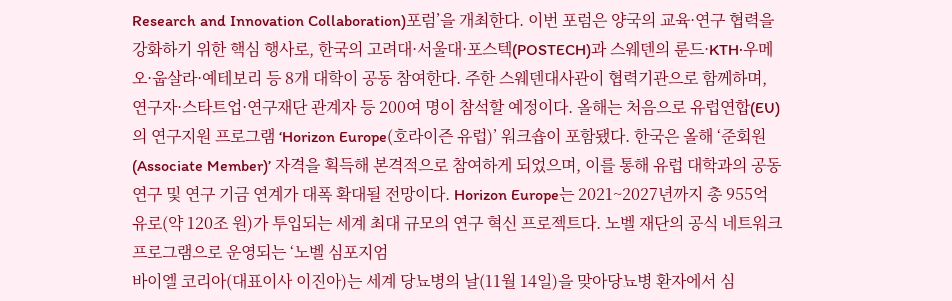Research and Innovation Collaboration)포럼’을 개최한다. 이번 포럼은 양국의 교육·연구 협력을 강화하기 위한 핵심 행사로, 한국의 고려대·서울대·포스텍(POSTECH)과 스웨덴의 룬드·KTH·우메오·웁살라·예테보리 등 8개 대학이 공동 참여한다. 주한 스웨덴대사관이 협력기관으로 함께하며, 연구자·스타트업·연구재단 관계자 등 200여 명이 참석할 예정이다. 올해는 처음으로 유럽연합(EU)의 연구지원 프로그램 ‘Horizon Europe(호라이즌 유럽)’ 워크숍이 포함됐다. 한국은 올해 ‘준회원(Associate Member)’ 자격을 획득해 본격적으로 참여하게 되었으며, 이를 통해 유럽 대학과의 공동연구 및 연구 기금 연계가 대폭 확대될 전망이다. Horizon Europe는 2021~2027년까지 총 955억 유로(약 120조 원)가 투입되는 세계 최대 규모의 연구 혁신 프로젝트다. 노벨 재단의 공식 네트워크 프로그램으로 운영되는 ‘노벨 심포지엄
바이엘 코리아(대표이사 이진아)는 세계 당뇨병의 날(11월 14일)을 맞아당뇨병 환자에서 심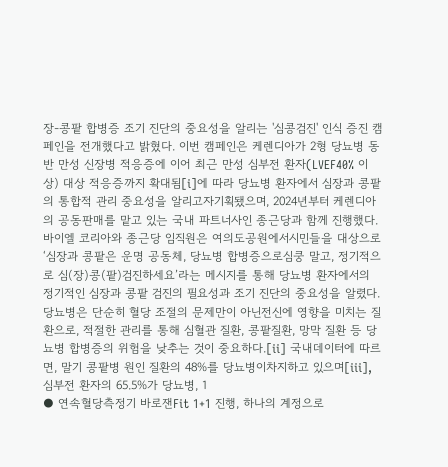장-콩팥 합병증 조기 진단의 중요성을 알리는 '심콩검진' 인식 증진 캠페인을 전개했다고 밝혔다. 이번 캠페인은 케렌디아가 2형 당뇨병 동반 만성 신장병 적응증에 이어 최근 만성 심부전 환자(LVEF40% 이상) 대상 적응증까지 확대됨[i]에 따라 당뇨병 환자에서 심장과 콩팥의 통합적 관리 중요성을 알리고자기획됐으며, 2024년부터 케렌디아의 공동판매를 맡고 있는 국내 파트너사인 종근당과 함께 진행했다. 바이엘 코리아와 종근당 임직원은 여의도공원에서시민들을 대상으로 ‘심장과 콩팥은 운명 공동체, 당뇨병 합병증으로심쿵 말고, 정기적으로 심(장)콩(팥)검진하세요’라는 메시지를 통해 당뇨병 환자에서의 정기적인 심장과 콩팥 검진의 필요성과 조기 진단의 중요성을 알렸다. 당뇨병은 단순히 혈당 조절의 문제만이 아닌전신에 영향을 미치는 질환으로, 적절한 관리를 통해 심혈관 질환, 콩팥질환, 망막 질환 등 당뇨병 합병증의 위험을 낮추는 것이 중요하다.[ii] 국내데이터에 따르면, 말기 콩팥병 원인 질환의 48%를 당뇨병이차지하고 있으며[iii], 심부전 환자의 65.5%가 당뇨병, 1
● 연속혈당측정기 바로잰Fit 1+1 진행, 하나의 계정으로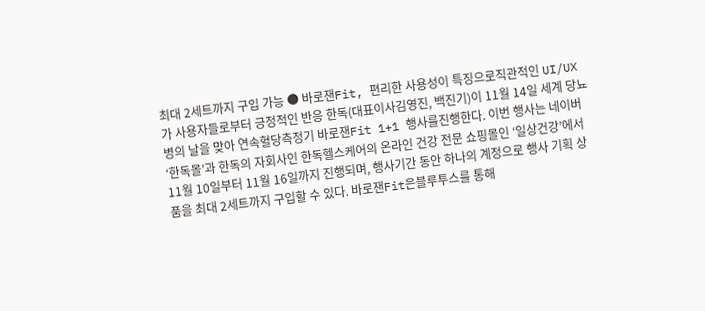최대 2세트까지 구입 가능 ● 바로잰Fit, 편리한 사용성이 특징으로직관적인 UI/UX가 사용자들로부터 긍정적인 반응 한독(대표이사김영진, 백진기)이 11월 14일 세계 당뇨병의 날을 맞아 연속혈당측정기 바로잰Fit 1+1 행사를진행한다. 이번 행사는 네이버 ‘한독몰’과 한독의 자회사인 한독헬스케어의 온라인 건강 전문 쇼핑몰인 ‘일상건강’에서 11월 10일부터 11월 16일까지 진행되며, 행사기간 동안 하나의 계정으로 행사 기획 상품을 최대 2세트까지 구입할 수 있다. 바로잰Fit은블루투스를 통해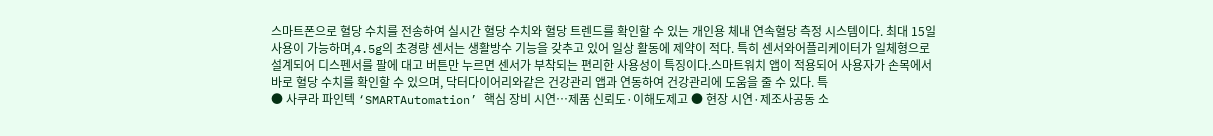스마트폰으로 혈당 수치를 전송하여 실시간 혈당 수치와 혈당 트렌드를 확인할 수 있는 개인용 체내 연속혈당 측정 시스템이다. 최대 15일 사용이 가능하며,4.5g의 초경량 센서는 생활방수 기능을 갖추고 있어 일상 활동에 제약이 적다. 특히 센서와어플리케이터가 일체형으로 설계되어 디스펜서를 팔에 대고 버튼만 누르면 센서가 부착되는 편리한 사용성이 특징이다.스마트워치 앱이 적용되어 사용자가 손목에서 바로 혈당 수치를 확인할 수 있으며, 닥터다이어리와같은 건강관리 앱과 연동하여 건강관리에 도움을 줄 수 있다. 특
● 사쿠라 파인텍 ‘SMARTAutomation’ 핵심 장비 시연…제품 신뢰도·이해도제고 ● 현장 시연·제조사공동 소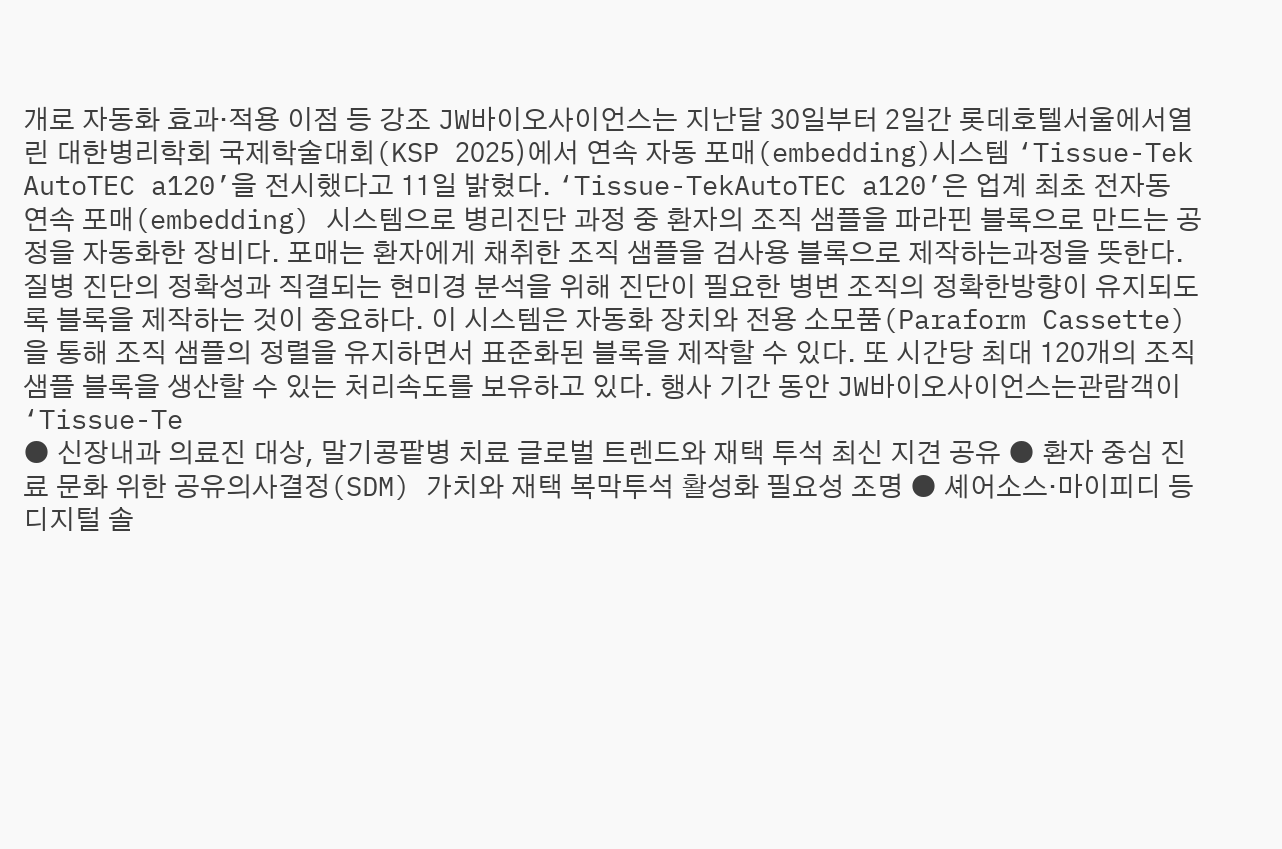개로 자동화 효과‧적용 이점 등 강조 JW바이오사이언스는 지난달 30일부터 2일간 롯데호텔서울에서열린 대한병리학회 국제학술대회(KSP 2025)에서 연속 자동 포매(embedding)시스템 ‘Tissue-Tek AutoTEC a120’을 전시했다고 11일 밝혔다. ‘Tissue-TekAutoTEC a120’은 업계 최초 전자동 연속 포매(embedding) 시스템으로 병리진단 과정 중 환자의 조직 샘플을 파라핀 블록으로 만드는 공정을 자동화한 장비다. 포매는 환자에게 채취한 조직 샘플을 검사용 블록으로 제작하는과정을 뜻한다. 질병 진단의 정확성과 직결되는 현미경 분석을 위해 진단이 필요한 병변 조직의 정확한방향이 유지되도록 블록을 제작하는 것이 중요하다. 이 시스템은 자동화 장치와 전용 소모품(Paraform Cassette)을 통해 조직 샘플의 정렬을 유지하면서 표준화된 블록을 제작할 수 있다. 또 시간당 최대 120개의 조직 샘플 블록을 생산할 수 있는 처리속도를 보유하고 있다. 행사 기간 동안 JW바이오사이언스는관람객이 ‘Tissue-Te
● 신장내과 의료진 대상, 말기콩팥병 치료 글로벌 트렌드와 재택 투석 최신 지견 공유 ● 환자 중심 진료 문화 위한 공유의사결정(SDM) 가치와 재택 복막투석 활성화 필요성 조명 ● 셰어소스·마이피디 등 디지털 솔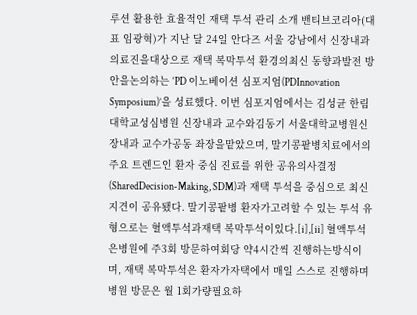루션 활용한 효율적인 재택 투석 관리 소개 밴티브코리아(대표 임광혁)가 지난 달 24일 안다즈 서울 강남에서 신장내과 의료진을대상으로 재택 복막투석 환경의최신 동향과발전 방안을논의하는 ‘PD 이노베이션 심포지엄(PDInnovation Symposium)’을 성료했다. 이번 심포지엄에서는 김성균 한림대학교성심병원 신장내과 교수와김동기 서울대학교병원신장내과 교수가공동 좌장을맡았으며, 말기콩팥병치료에서의 주요 트렌드인 환자 중심 진료를 위한 공유의사결정(SharedDecision-Making, SDM)과 재택 투석을 중심으로 최신 지견이 공유됐다. 말기콩팥병 환자가고려할 수 있는 투석 유형으로는 혈액투석과재택 복막투석이있다.[i],[ii] 혈액투석은병원에 주3회 방문하여회당 약4시간씩 진행하는방식이며, 재택 복막투석은 환자가자택에서 매일 스스로 진행하며 병원 방문은 월 1회가량필요하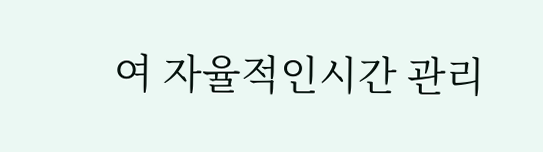여 자율적인시간 관리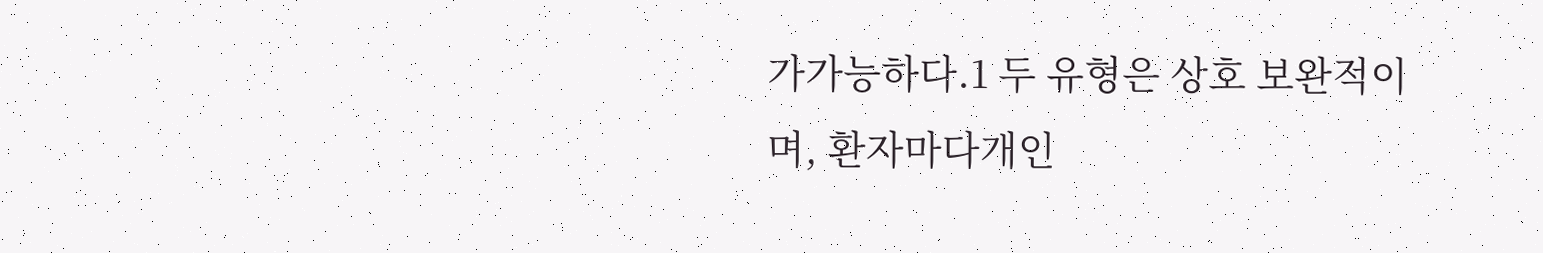가가능하다.1 두 유형은 상호 보완적이며, 환자마다개인